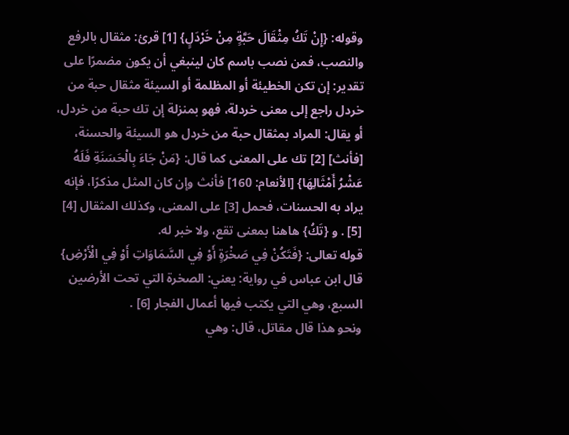وقوله: {إِنْ تَكُ مِثْقَالَ حَبَّةٍ مِنْ خَرْدَلٍ} [1] قرئ: مثقال بالرفع والنصب، فمن نصب باسم كان لينبغي أن يكون مضمرًا على تقدير: إن تكن الخطيئة أو المظلمة أو السيئة مثقال حبة من خردل راجع إلى معنى خردلة، فهو بمنزلة إن تك حبة من خردل، أو يقال: المراد بمثقال حبة من خردل هو السيئة والحسنة، [فأنث] [2] تك على المعنى كما قال: {مَنْ جَاءَ بِالْحَسَنَةِ فَلَهُ عَشْرُ أَمْثَالِهَا} [الأنعام: 160] فأنث وإن كان المثل مذكرًا، فإنه يراد به الحسنات، فحمل [3] على المعنى، وكذلك المثقال [4] [5] . و {تَكُ} هاهنا بمعنى تقع، ولا خبر له.
قوله تعالى: {فَتَكُنْ فِي صَخْرَةٍ أَوْ فِي السَّمَاوَاتِ أَوْ فِي الْأَرْضِ} قال ابن عباس في رواية: يعني: الصخرة التي تحت الأرضين السبع، وهي التي يكتب فيها أعمال الفجار [6] .
ونحو هذا قال مقاتل، قال: وهي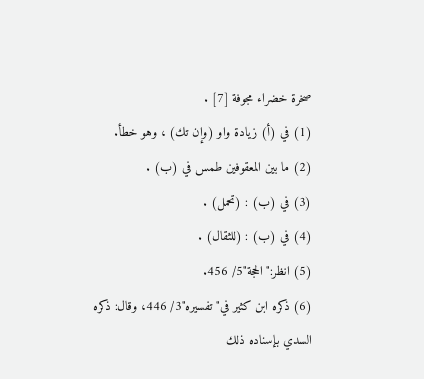صخرة خضراء مجوفة [7] .
(1) في (أ) زيادة واو (وإن تك) ، وهو خطأ.
(2) ما بين المعقوفين طمس في (ب) .
(3) في (ب) : (تحمل) .
(4) في (ب) : (للثقال) .
(5) انظر:"الحجة"5/ 456.
(6) ذكره ابن كثير في"تفسيره"3/ 446، وقال: ذكره السدي بإسناده ذلك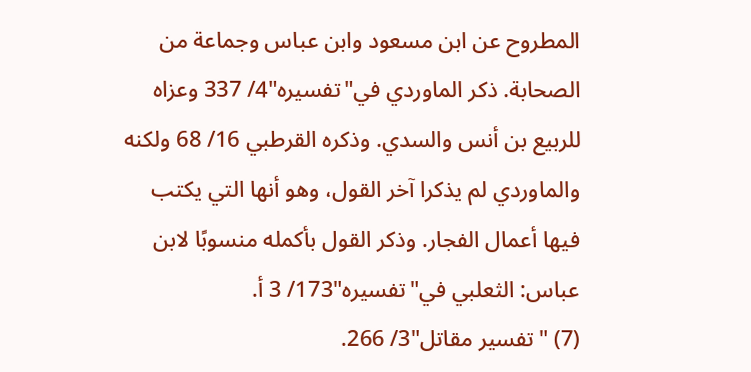المطروح عن ابن مسعود وابن عباس وجماعة من الصحابة. ذكر الماوردي في"تفسيره"4/ 337 وعزاه للربيع بن أنس والسدي. وذكره القرطبي 16/ 68 ولكنه والماوردي لم يذكرا آخر القول، وهو أنها التي يكتب فيها أعمال الفجار. وذكر القول بأكمله منسوبًا لابن عباس: الثعلبي في"تفسيره"173/ 3 أ.
(7) "تفسير مقاتل"3/ 266.